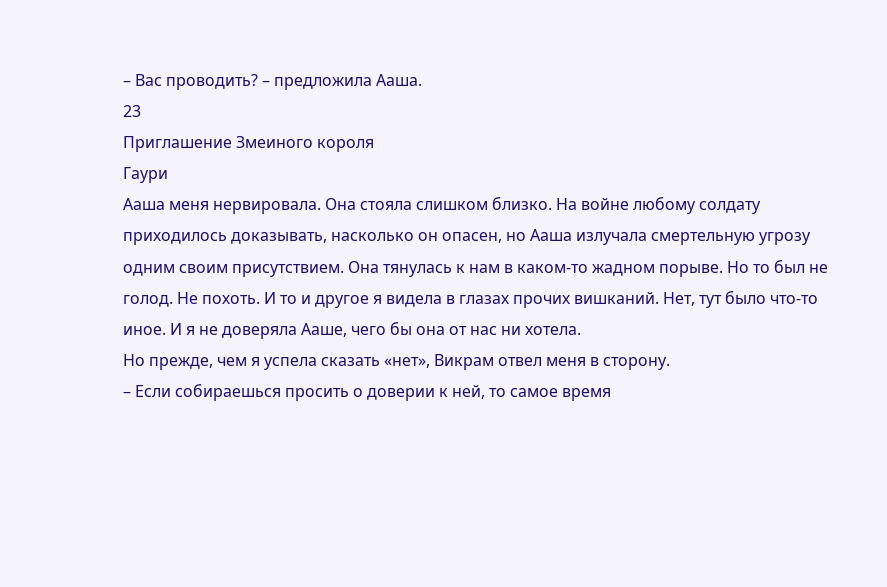– Вас проводить? – предложила Ааша.
23
Приглашение Змеиного короля
Гаури
Ааша меня нервировала. Она стояла слишком близко. На войне любому солдату приходилось доказывать, насколько он опасен, но Ааша излучала смертельную угрозу одним своим присутствием. Она тянулась к нам в каком-то жадном порыве. Но то был не голод. Не похоть. И то и другое я видела в глазах прочих вишканий. Нет, тут было что-то иное. И я не доверяла Ааше, чего бы она от нас ни хотела.
Но прежде, чем я успела сказать «нет», Викрам отвел меня в сторону.
– Если собираешься просить о доверии к ней, то самое время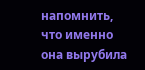напомнить, что именно она вырубила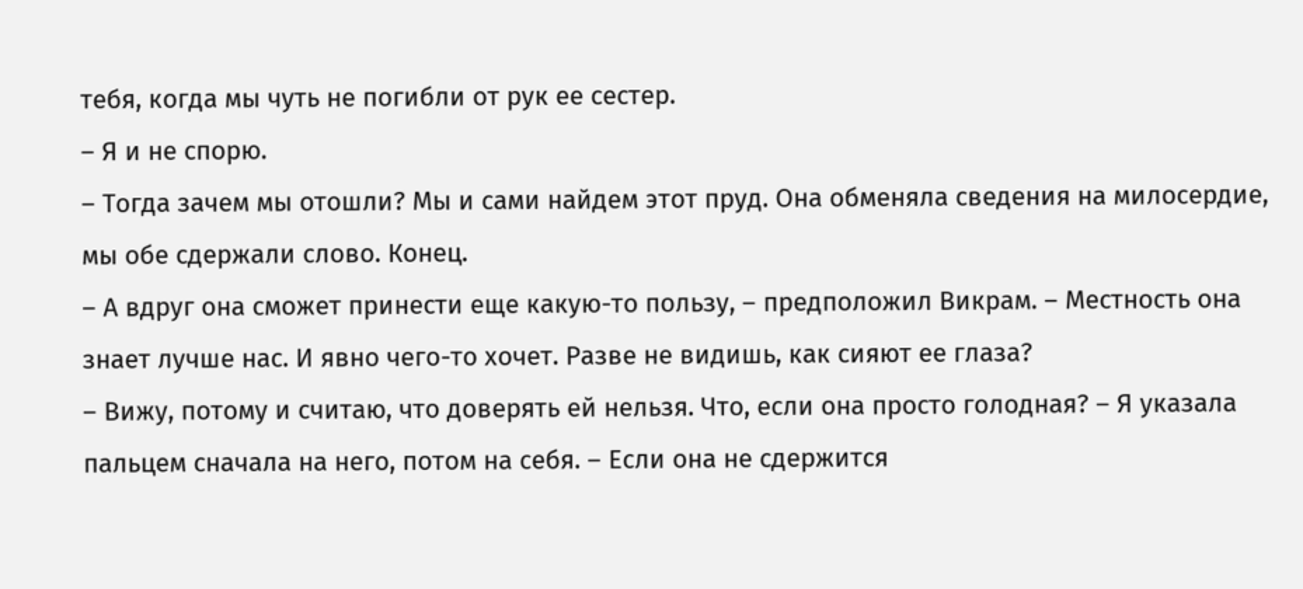тебя, когда мы чуть не погибли от рук ее сестер.
– Я и не спорю.
– Тогда зачем мы отошли? Мы и сами найдем этот пруд. Она обменяла сведения на милосердие, мы обе сдержали слово. Конец.
– А вдруг она сможет принести еще какую-то пользу, – предположил Викрам. – Местность она знает лучше нас. И явно чего-то хочет. Разве не видишь, как сияют ее глаза?
– Вижу, потому и считаю, что доверять ей нельзя. Что, если она просто голодная? – Я указала пальцем сначала на него, потом на себя. – Если она не сдержится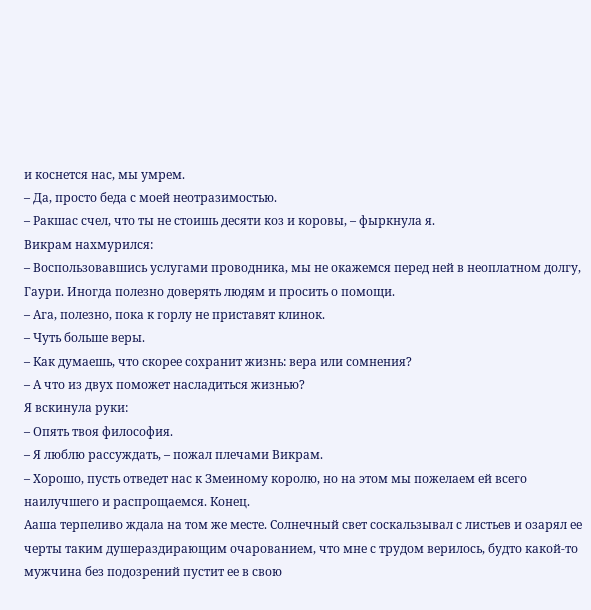и коснется нас, мы умрем.
– Да, просто беда с моей неотразимостью.
– Ракшас счел, что ты не стоишь десяти коз и коровы, – фыркнула я.
Викрам нахмурился:
– Воспользовавшись услугами проводника, мы не окажемся перед ней в неоплатном долгу, Гаури. Иногда полезно доверять людям и просить о помощи.
– Ага, полезно, пока к горлу не приставят клинок.
– Чуть больше веры.
– Как думаешь, что скорее сохранит жизнь: вера или сомнения?
– А что из двух поможет насладиться жизнью?
Я вскинула руки:
– Опять твоя философия.
– Я люблю рассуждать, – пожал плечами Викрам.
– Хорошо, пусть отведет нас к Змеиному королю, но на этом мы пожелаем ей всего наилучшего и распрощаемся. Конец.
Ааша терпеливо ждала на том же месте. Солнечный свет соскальзывал с листьев и озарял ее черты таким душераздирающим очарованием, что мне с трудом верилось, будто какой-то мужчина без подозрений пустит ее в свою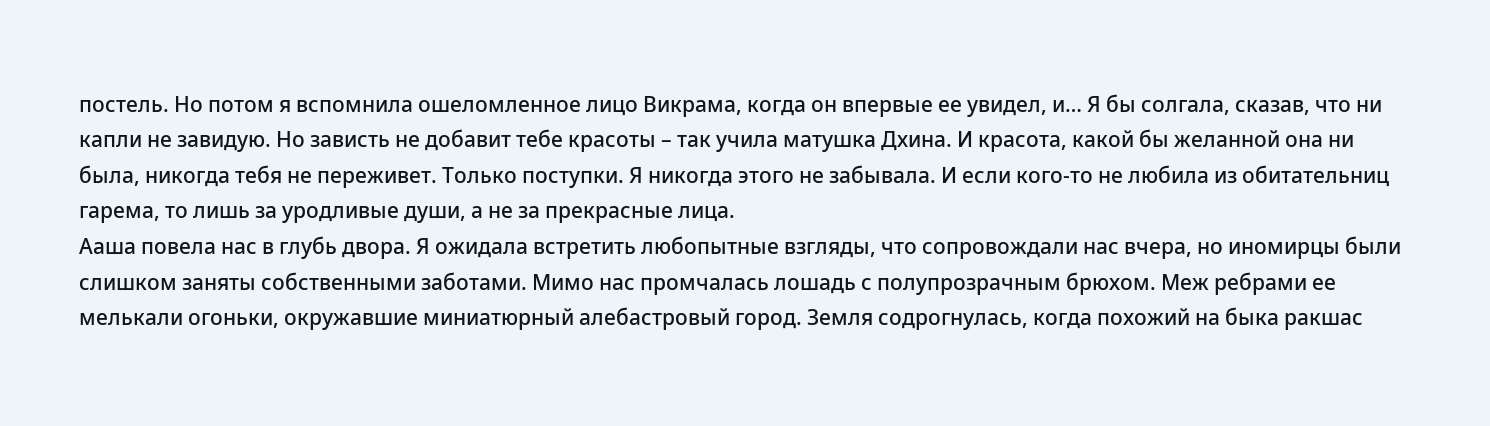постель. Но потом я вспомнила ошеломленное лицо Викрама, когда он впервые ее увидел, и… Я бы солгала, сказав, что ни капли не завидую. Но зависть не добавит тебе красоты – так учила матушка Дхина. И красота, какой бы желанной она ни была, никогда тебя не переживет. Только поступки. Я никогда этого не забывала. И если кого-то не любила из обитательниц гарема, то лишь за уродливые души, а не за прекрасные лица.
Ааша повела нас в глубь двора. Я ожидала встретить любопытные взгляды, что сопровождали нас вчера, но иномирцы были слишком заняты собственными заботами. Мимо нас промчалась лошадь с полупрозрачным брюхом. Меж ребрами ее мелькали огоньки, окружавшие миниатюрный алебастровый город. Земля содрогнулась, когда похожий на быка ракшас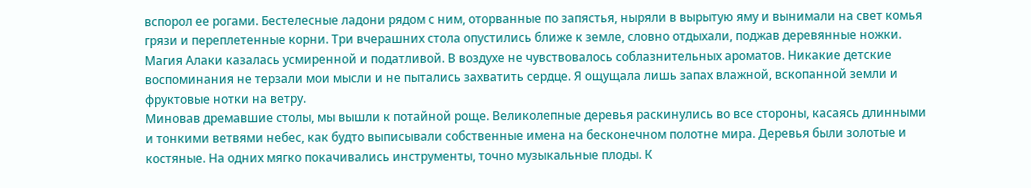вспорол ее рогами. Бестелесные ладони рядом с ним, оторванные по запястья, ныряли в вырытую яму и вынимали на свет комья грязи и переплетенные корни. Три вчерашних стола опустились ближе к земле, словно отдыхали, поджав деревянные ножки. Магия Алаки казалась усмиренной и податливой. В воздухе не чувствовалось соблазнительных ароматов. Никакие детские воспоминания не терзали мои мысли и не пытались захватить сердце. Я ощущала лишь запах влажной, вскопанной земли и фруктовые нотки на ветру.
Миновав дремавшие столы, мы вышли к потайной роще. Великолепные деревья раскинулись во все стороны, касаясь длинными и тонкими ветвями небес, как будто выписывали собственные имена на бесконечном полотне мира. Деревья были золотые и костяные. На одних мягко покачивались инструменты, точно музыкальные плоды. К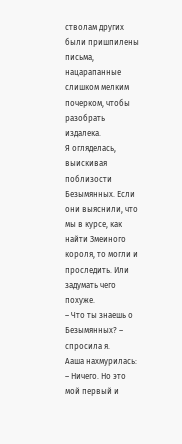стволам других были пришпилены письма, нацарапанные слишком мелким почерком, чтобы разобрать издалека.
Я огляделась, выискивая поблизости Безымянных. Если они выяснили, что мы в курсе, как найти Змеиного короля, то могли и проследить. Или задумать чего похуже.
– Что ты знаешь о Безымянных? – спросила я.
Ааша нахмурилась:
– Ничего. Но это мой первый и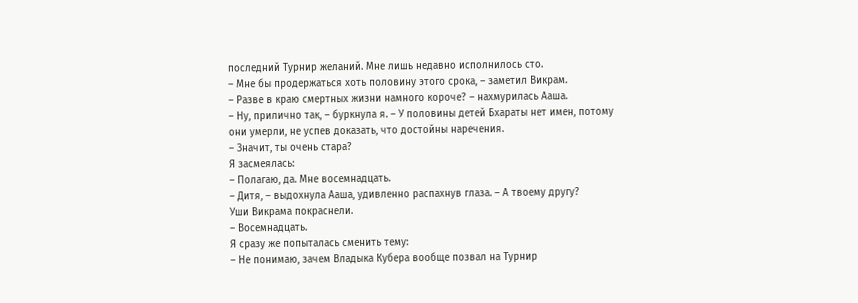последний Турнир желаний. Мне лишь недавно исполнилось сто.
– Мне бы продержаться хоть половину этого срока, – заметил Викрам.
– Разве в краю смертных жизни намного короче? – нахмурилась Ааша.
– Ну, прилично так, – буркнула я. – У половины детей Бхараты нет имен, потому они умерли, не успев доказать, что достойны наречения.
– Значит, ты очень стара?
Я засмеялась:
– Полагаю, да. Мне восемнадцать.
– Дитя, – выдохнула Ааша, удивленно распахнув глаза. – А твоему другу?
Уши Викрама покраснели.
– Восемнадцать.
Я сразу же попыталась сменить тему:
– Не понимаю, зачем Владыка Кубера вообще позвал на Турнир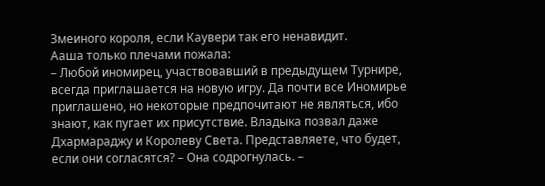Змеиного короля, если Каувери так его ненавидит.
Ааша только плечами пожала:
– Любой иномирец, участвовавший в предыдущем Турнире, всегда приглашается на новую игру. Да почти все Иномирье приглашено, но некоторые предпочитают не являться, ибо знают, как пугает их присутствие. Владыка позвал даже Дхармараджу и Королеву Света. Представляете, что будет, если они согласятся? – Она содрогнулась. –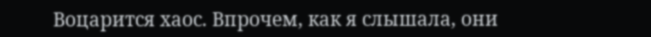Воцарится хаос. Впрочем, как я слышала, они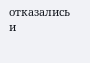отказались и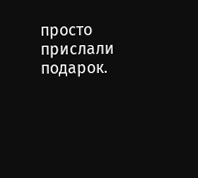просто прислали подарок.